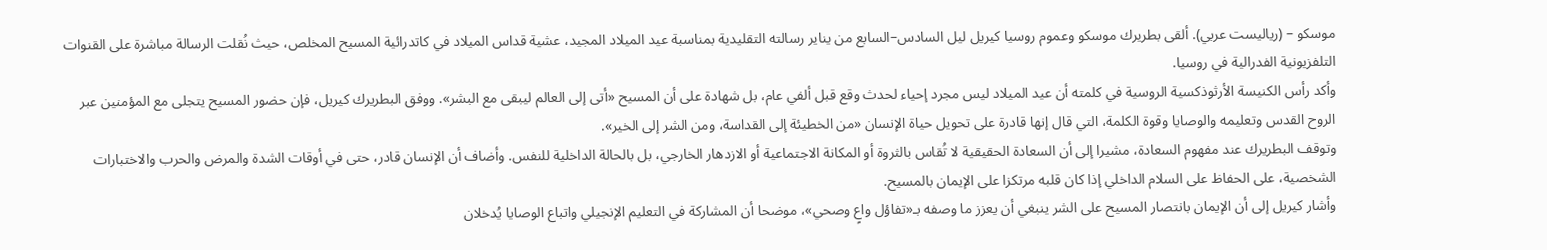موسكو – (رياليست عربي). ألقى بطريرك موسكو وعموم روسيا كيريل ليل السادس–السابع من يناير رسالته التقليدية بمناسبة عيد الميلاد المجيد، عشية قداس الميلاد في كاتدرائية المسيح المخلص، حيث نُقلت الرسالة مباشرة على القنوات التلفزيونية الفدرالية في روسيا.
وأكد رأس الكنيسة الأرثوذكسية الروسية في كلمته أن عيد الميلاد ليس مجرد إحياء لحدث وقع قبل ألفي عام، بل شهادة على أن المسيح «أتى إلى العالم ليبقى مع البشر». ووفق البطريرك كيريل، فإن حضور المسيح يتجلى مع المؤمنين عبر الروح القدس وتعليمه والوصايا وقوة الكلمة، التي قال إنها قادرة على تحويل حياة الإنسان «من الخطيئة إلى القداسة، ومن الشر إلى الخير».
وتوقف البطريرك عند مفهوم السعادة، مشيرا إلى أن السعادة الحقيقية لا تُقاس بالثروة أو المكانة الاجتماعية أو الازدهار الخارجي، بل بالحالة الداخلية للنفس. وأضاف أن الإنسان قادر، حتى في أوقات الشدة والمرض والحرب والاختبارات الشخصية، على الحفاظ على السلام الداخلي إذا كان قلبه مرتكزا على الإيمان بالمسيح.
وأشار كيريل إلى أن الإيمان بانتصار المسيح على الشر ينبغي أن يعزز ما وصفه بـ«تفاؤل واعٍ وصحي»، موضحا أن المشاركة في التعليم الإنجيلي واتباع الوصايا يُدخلان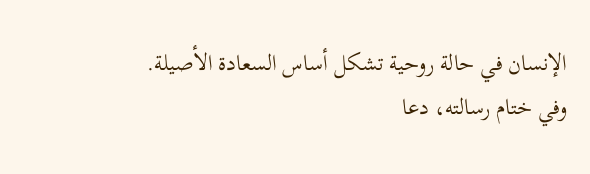الإنسان في حالة روحية تشكل أساس السعادة الأصيلة.
وفي ختام رسالته، دعا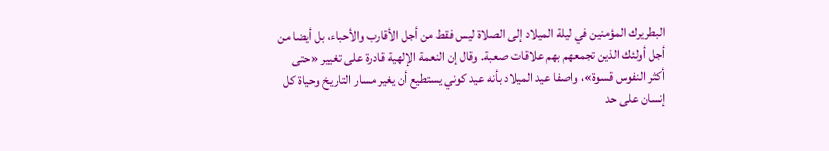البطريرك المؤمنين في ليلة الميلاد إلى الصلاة ليس فقط من أجل الأقارب والأحباء، بل أيضا من أجل أولئك الذين تجمعهم بهم علاقات صعبة. وقال إن النعمة الإلهية قادرة على تغيير «حتى أكثر النفوس قسوة»، واصفا عيد الميلاد بأنه عيد كوني يستطيع أن يغير مسار التاريخ وحياة كل إنسان على حد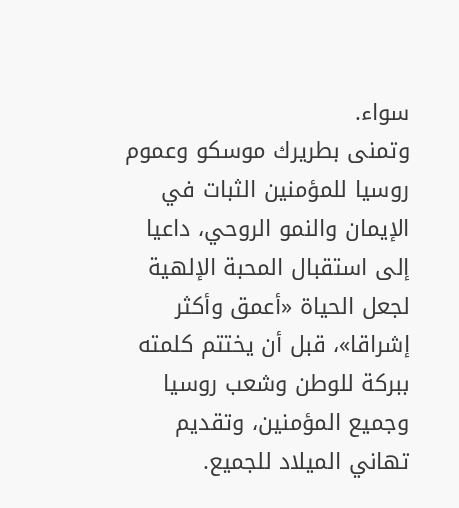سواء.
وتمنى بطريرك موسكو وعموم روسيا للمؤمنين الثبات في الإيمان والنمو الروحي، داعيا إلى استقبال المحبة الإلهية لجعل الحياة «أعمق وأكثر إشراقا»، قبل أن يختتم كلمته ببركة للوطن وشعب روسيا وجميع المؤمنين، وتقديم تهاني الميلاد للجميع.